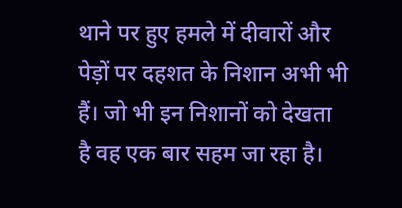थाने पर हुए हमले में दीवारों और पेड़ों पर दहशत के निशान अभी भी हैं। जो भी इन निशानों को देखता है वह एक बार सहम जा रहा है।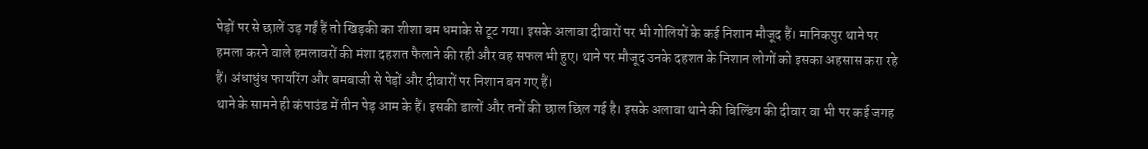पेड़ों पर से छालें उड़ गईं हैं तो खिड़की का शीशा बम धमाके से टूट गया। इसके अलावा दीवारों पर भी गोलियों के कई निशान मौजूद हैं। मानिकपुर थाने पर हमला करने वाले हमलावरों की मंशा दहशत फैलाने की रही और वह सफल भी हुए। थाने पर मौजूद उनके दहशत के निशान लोगों को इसका अहसास करा रहे हैं। अंधाधुंध फायरिंग और बमबाजी से पेड़ों और दीवारों पर निशान बन गए हैं।
थाने के सामने ही कंपाउंड में तीन पेड़ आम के हैं। इसकी डालों और तनों की छाल छिल गई है। इसके अलावा थाने की बिल्डिंग की दीवार वा भी पर कई जगह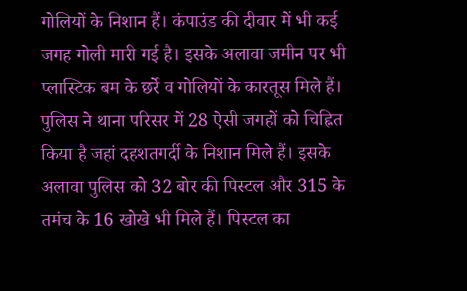गोलियों के निशान हैं। कंपाउंड की दीवार में भी कई जगह गोली मारी गई है। इसके अलावा जमीन पर भी प्लास्टिक बम के छर्रे व गोलियों के कारतूस मिले हैं। पुलिस ने थाना परिसर में 28 ऐसी जगहों को चिह्नित किया है जहां दहशतगर्दी के निशान मिले हैं। इसके अलावा पुलिस को 32 बोर की पिस्टल और 315 के तमंच के 16 खोखे भी मिले हैं। पिस्टल का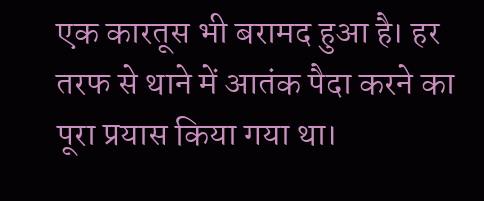एक कारतूस भी बरामद हुआ है। हर तरफ से थाने में आतंक पैदा करने का पूरा प्रयास किया गया था।